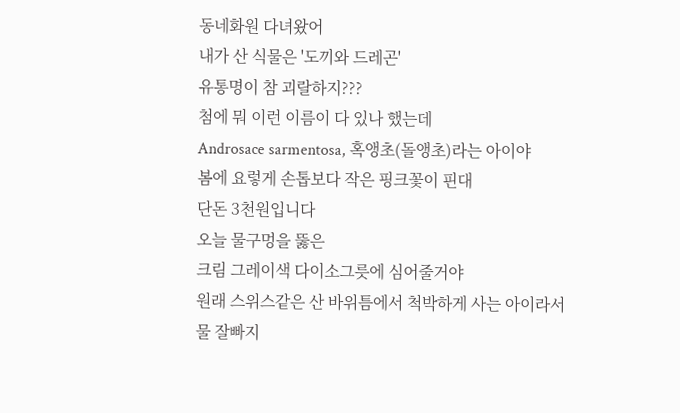동네화원 다녀왔어
내가 산 식물은 '도끼와 드레곤'
유통명이 참 괴랄하지???
첨에 뭐 이런 이름이 다 있나 했는데
Androsace sarmentosa, 혹앵초(돌앵초)라는 아이야
봄에 요렇게 손톱보다 작은 핑크꽃이 핀대
단돈 3천원입니다
오늘 물구멍을 뚫은
크림 그레이색 다이소그릇에 심어줄거야
원래 스위스같은 산 바위틈에서 척박하게 사는 아이라서
물 잘빠지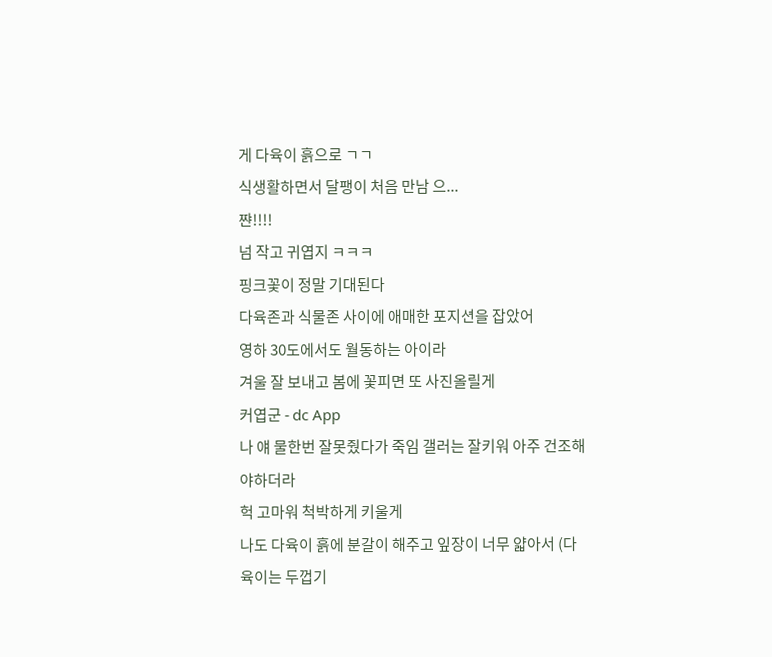게 다육이 흙으로 ㄱㄱ
식생활하면서 달팽이 처음 만남 으...
쨘!!!!
넘 작고 귀엽지 ㅋㅋㅋ
핑크꽃이 정말 기대된다
다육존과 식물존 사이에 애매한 포지션을 잡았어
영하 30도에서도 월동하는 아이라
겨울 잘 보내고 봄에 꽃피면 또 사진올릴게
커엽군 - dc App
나 얘 물한번 잘못줬다가 죽임 갤러는 잘키워 아주 건조해야하더라
헉 고마워 척박하게 키울게
나도 다육이 흙에 분갈이 해주고 잎장이 너무 얇아서 (다육이는 두껍기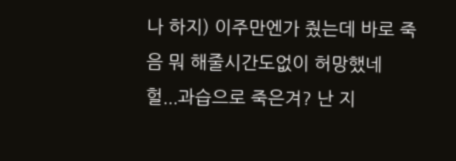나 하지) 이주만엔가 줬는데 바로 죽음 뭐 해줄시간도없이 허망했네
헐...과습으로 죽은겨? 난 지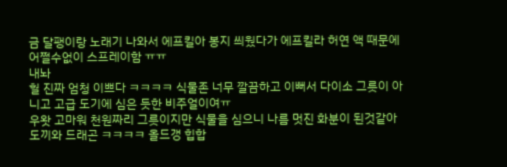금 달팽이랑 노래기 나와서 에프킬아 봉지 씌웠다가 에프킬라 허연 액 때문에 어쩔수없이 스프레이함 ㅠㅠ
내놔
헐 진짜 엄청 이쁘다 ㅋㅋㅋㅋ 식물존 너무 깔끔하고 이뻐서 다이소 그릇이 아니고 고급 도기에 심은 듯한 비주얼이여ㅠ
우왓 고마워 천원짜리 그릇이지만 식물을 심으니 나름 멋진 화분이 된것같아
도끼와 드래곤 ㅋㅋㅋㅋ 올드갱 힙합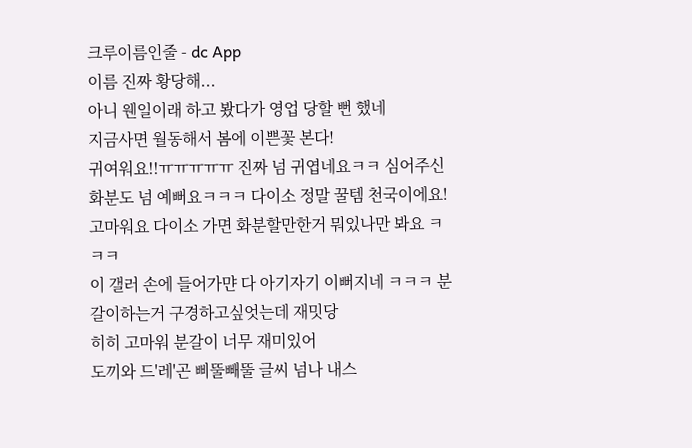크루이름인줄 - dc App
이름 진짜 황당해...
아니 웬일이래 하고 봤다가 영업 당할 뻔 했네
지금사면 월동해서 봄에 이쁜꽃 본다!
귀여워요!!ㅠㅠㅠㅠㅠ 진짜 넘 귀엽네요ㅋㅋ 심어주신 화분도 넘 예뻐요ㅋㅋㅋ 다이소 정말 꿀템 천국이에요!
고마워요 다이소 가면 화분할만한거 뭐있나만 봐요 ㅋㅋㅋ
이 갤러 손에 들어가먄 다 아기자기 이뻐지네 ㅋㅋㅋ 분갈이하는거 구경하고싶엇는데 재밋당
히히 고마워 분갈이 너무 재미있어
도끼와 드'레'곤 삐뚤빼뚤 글씨 넘나 내스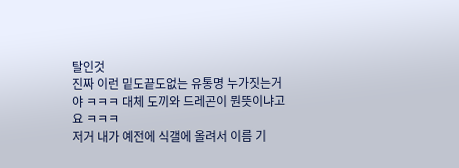탈인것
진짜 이런 밑도끝도없는 유통명 누가짓는거야 ㅋㅋㅋ 대체 도끼와 드레곤이 뭔뜻이냐고요 ㅋㅋㅋ
저거 내가 예전에 식갤에 올려서 이름 기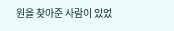원을 찾아준 사람이 있었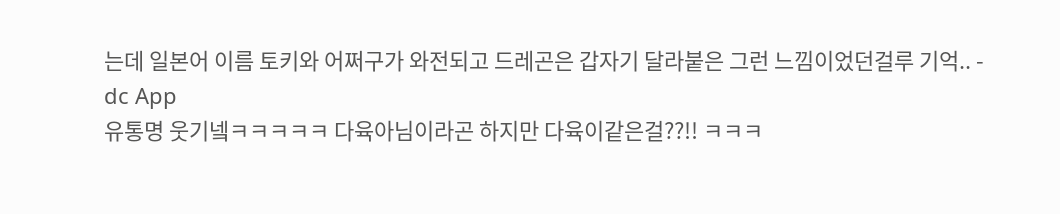는데 일본어 이름 토키와 어쩌구가 와전되고 드레곤은 갑자기 달라붙은 그런 느낌이었던걸루 기억.. - dc App
유통명 웃기넼ㅋㅋㅋㅋㅋ 다육아님이라곤 하지만 다육이같은걸??!! ㅋㅋㅋ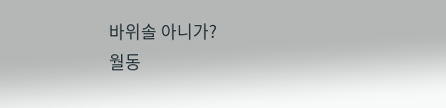바위솔 아니가?
월동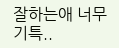잘하는애 너무 기특..